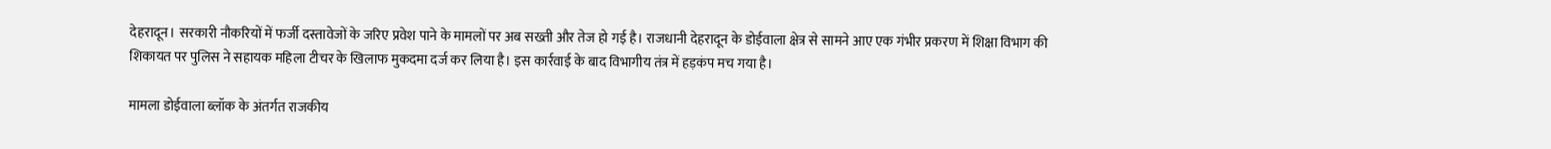देहरादून। सरकारी नौकरियों में फर्जी दस्तावेजों के जरिए प्रवेश पाने के मामलों पर अब सख्ती और तेज हो गई है। राजधानी देहरादून के डोईवाला क्षेत्र से सामने आए एक गंभीर प्रकरण में शिक्षा विभाग की शिकायत पर पुलिस ने सहायक महिला टीचर के खिलाफ मुकदमा दर्ज कर लिया है। इस कार्रवाई के बाद विभागीय तंत्र में हड़कंप मच गया है।

मामला डोईवाला ब्लॉक के अंतर्गत राजकीय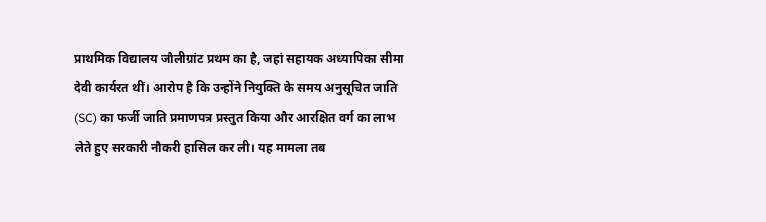प्राथमिक विद्यालय जौलीग्रांट प्रथम का है, जहां सहायक अध्यापिका सीमा देवी कार्यरत थीं। आरोप है कि उन्होंने नियुक्ति के समय अनुसूचित जाति (SC) का फर्जी जाति प्रमाणपत्र प्रस्तुत किया और आरक्षित वर्ग का लाभ लेते हुए सरकारी नौकरी हासिल कर ली। यह मामला तब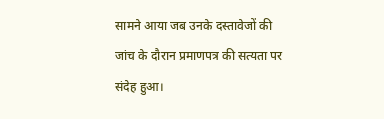सामने आया जब उनके दस्तावेजों की जांच के दौरान प्रमाणपत्र की सत्यता पर संदेह हुआ।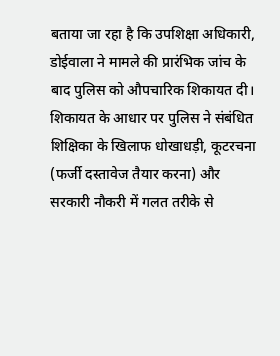बताया जा रहा है कि उपशिक्षा अधिकारी, डोईवाला ने मामले की प्रारंभिक जांच के बाद पुलिस को औपचारिक शिकायत दी। शिकायत के आधार पर पुलिस ने संबंधित शिक्षिका के खिलाफ धोखाधड़ी, कूटरचना (फर्जी दस्तावेज तैयार करना) और सरकारी नौकरी में गलत तरीके से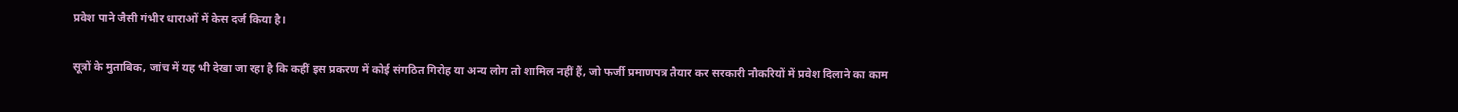प्रवेश पाने जैसी गंभीर धाराओं में केस दर्ज किया है।

सूत्रों के मुताबिक, जांच में यह भी देखा जा रहा है कि कहीं इस प्रकरण में कोई संगठित गिरोह या अन्य लोग तो शामिल नहीं हैं, जो फर्जी प्रमाणपत्र तैयार कर सरकारी नौकरियों में प्रवेश दिलाने का काम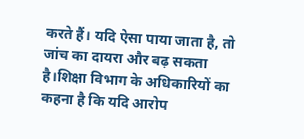करते हैं। यदि ऐसा पाया जाता है, तो जांच का दायरा और बढ़ सकता है।शिक्षा विभाग के अधिकारियों का कहना है कि यदि आरोप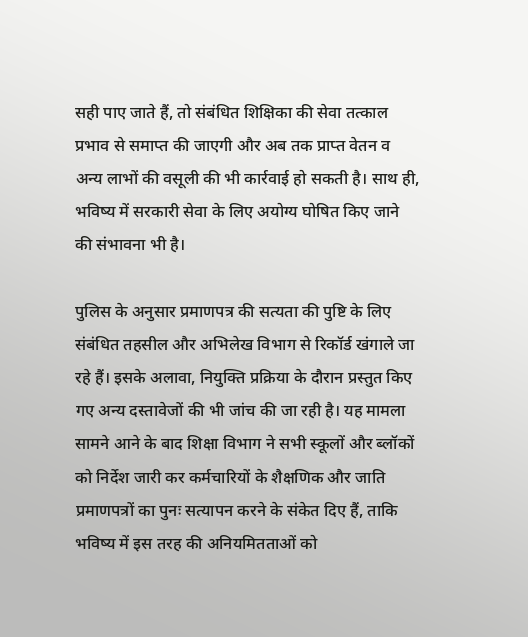सही पाए जाते हैं, तो संबंधित शिक्षिका की सेवा तत्काल प्रभाव से समाप्त की जाएगी और अब तक प्राप्त वेतन व अन्य लाभों की वसूली की भी कार्रवाई हो सकती है। साथ ही, भविष्य में सरकारी सेवा के लिए अयोग्य घोषित किए जाने की संभावना भी है।

पुलिस के अनुसार प्रमाणपत्र की सत्यता की पुष्टि के लिए संबंधित तहसील और अभिलेख विभाग से रिकॉर्ड खंगाले जा रहे हैं। इसके अलावा, नियुक्ति प्रक्रिया के दौरान प्रस्तुत किए गए अन्य दस्तावेजों की भी जांच की जा रही है। यह मामला सामने आने के बाद शिक्षा विभाग ने सभी स्कूलों और ब्लॉकों को निर्देश जारी कर कर्मचारियों के शैक्षणिक और जाति प्रमाणपत्रों का पुनः सत्यापन करने के संकेत दिए हैं, ताकि भविष्य में इस तरह की अनियमितताओं को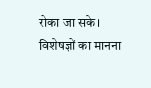रोका जा सके।
विशेषज्ञों का मानना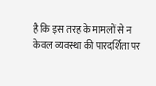है कि इस तरह के मामलों से न केवल व्यवस्था की पारदर्शिता पर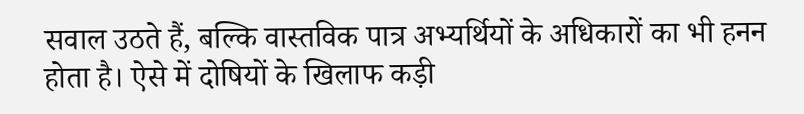सवाल उठते हैं, बल्कि वास्तविक पात्र अभ्यर्थियों के अधिकारों का भी हनन होता है। ऐसे में दोषियों के खिलाफ कड़ी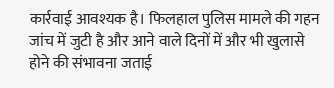कार्रवाई आवश्यक है। फिलहाल पुलिस मामले की गहन जांच में जुटी है और आने वाले दिनों में और भी खुलासे होने की संभावना जताई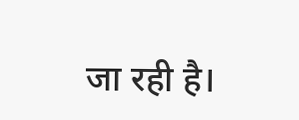जा रही है।